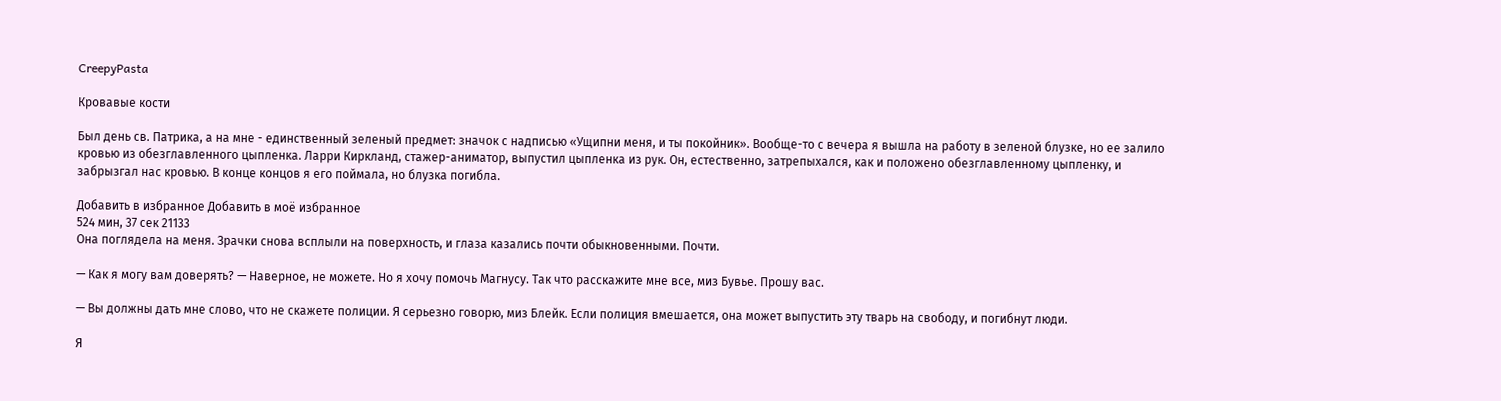CreepyPasta

Кровавые кости

Был день св. Патрика, а на мне - единственный зеленый предмет: значок с надписью «Ущипни меня, и ты покойник». Вообще-то с вечера я вышла на работу в зеленой блузке, но ее залило кровью из обезглавленного цыпленка. Ларри Киркланд, стажер-аниматор, выпустил цыпленка из рук. Он, естественно, затрепыхался, как и положено обезглавленному цыпленку, и забрызгал нас кровью. В конце концов я его поймала, но блузка погибла.

Добавить в избранное Добавить в моё избранное
524 мин, 37 сек 21133
Она поглядела на меня. Зрачки снова всплыли на поверхность, и глаза казались почти обыкновенными. Почти.

— Как я могу вам доверять? — Наверное, не можете. Но я хочу помочь Магнусу. Так что расскажите мне все, миз Бувье. Прошу вас.

— Вы должны дать мне слово, что не скажете полиции. Я серьезно говорю, миз Блейк. Если полиция вмешается, она может выпустить эту тварь на свободу, и погибнут люди.

Я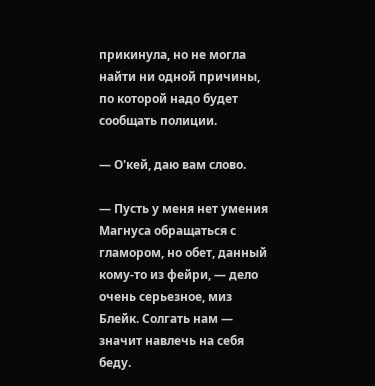прикинула, но не могла найти ни одной причины, по которой надо будет сообщать полиции.

— О'кей, даю вам слово.

— Пусть у меня нет умения Магнуса обращаться с гламором, но обет, данный кому-то из фейри, — дело очень серьезное, миз Блейк. Солгать нам — значит навлечь на себя беду.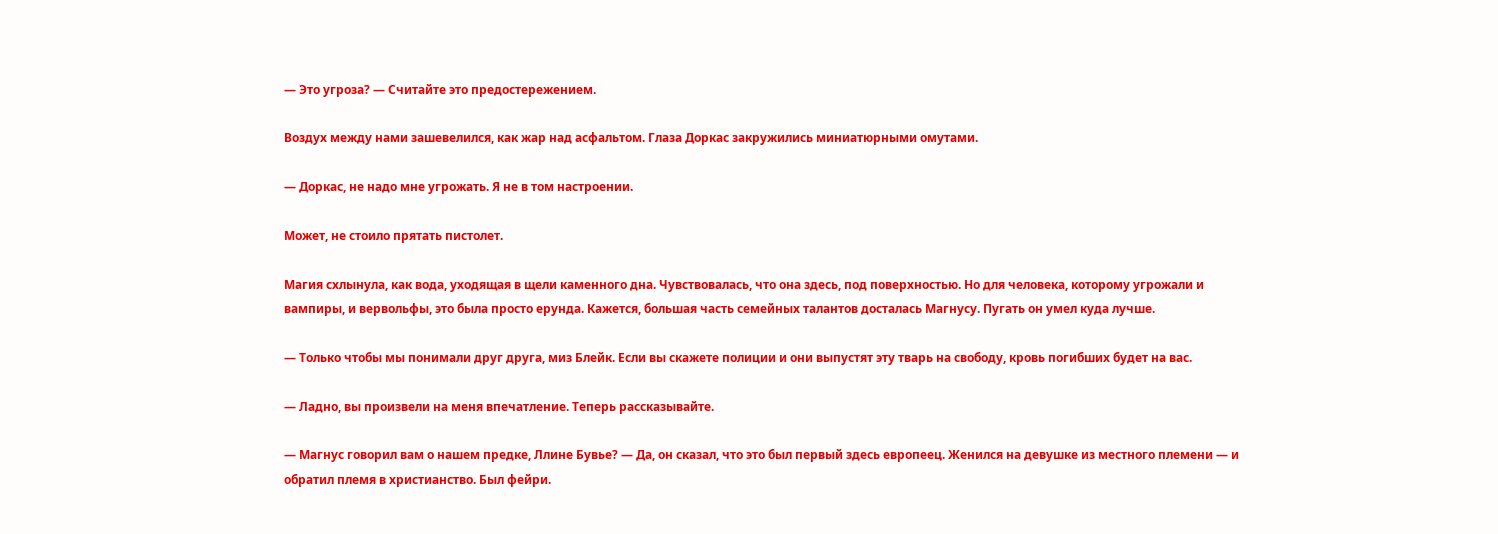— Это угроза? — Считайте это предостережением.

Воздух между нами зашевелился, как жар над асфальтом. Глаза Доркас закружились миниатюрными омутами.

— Доркас, не надо мне угрожать. Я не в том настроении.

Может, не стоило прятать пистолет.

Магия схлынула, как вода, уходящая в щели каменного дна. Чувствовалась, что она здесь, под поверхностью. Но для человека, которому угрожали и вампиры, и вервольфы, это была просто ерунда. Кажется, большая часть семейных талантов досталась Магнусу. Пугать он умел куда лучше.

— Только чтобы мы понимали друг друга, миз Блейк. Если вы скажете полиции и они выпустят эту тварь на свободу, кровь погибших будет на вас.

— Ладно, вы произвели на меня впечатление. Теперь рассказывайте.

— Магнус говорил вам о нашем предке, Ллине Бувье? — Да, он сказал, что это был первый здесь европеец. Женился на девушке из местного племени — и обратил племя в христианство. Был фейри.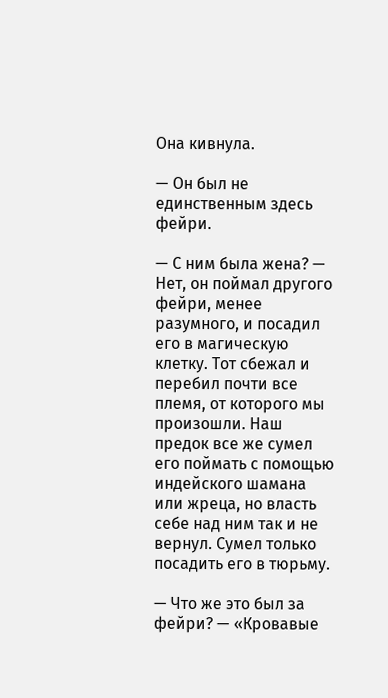Она кивнула.

— Он был не единственным здесь фейри.

— С ним была жена? — Нет, он поймал другого фейри, менее разумного, и посадил его в магическую клетку. Тот сбежал и перебил почти все племя, от которого мы произошли. Наш предок все же сумел его поймать с помощью индейского шамана или жреца, но власть себе над ним так и не вернул. Сумел только посадить его в тюрьму.

— Что же это был за фейри? — «Кровавые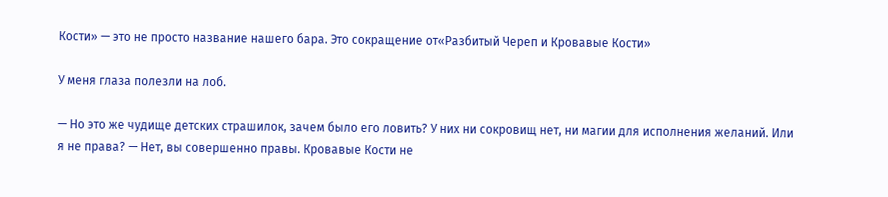Кости» — это не просто название нашего бара. Это сокращение от«Разбитый Череп и Кровавые Кости»

У меня глаза полезли на лоб.

— Но это же чудище детских страшилок, зачем было его ловить? У них ни сокровищ нет, ни магии для исполнения желаний. Или я не права? — Нет, вы совершенно правы. Кровавые Кости не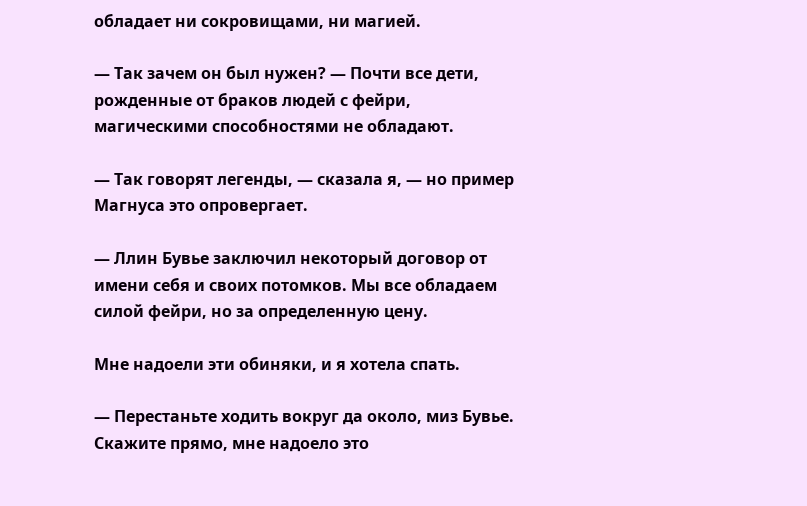обладает ни сокровищами, ни магией.

— Так зачем он был нужен? — Почти все дети, рожденные от браков людей с фейри, магическими способностями не обладают.

— Так говорят легенды, — сказала я, — но пример Магнуса это опровергает.

— Ллин Бувье заключил некоторый договор от имени себя и своих потомков. Мы все обладаем силой фейри, но за определенную цену.

Мне надоели эти обиняки, и я хотела спать.

— Перестаньте ходить вокруг да около, миз Бувье. Скажите прямо, мне надоело это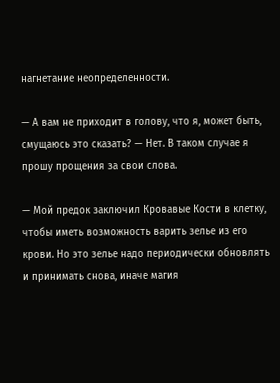нагнетание неопределенности.

— А вам не приходит в голову, что я, может быть, смущаюсь это сказать? — Нет. В таком случае я прошу прощения за свои слова.

— Мой предок заключил Кровавые Кости в клетку, чтобы иметь возможность варить зелье из его крови. Но это зелье надо периодически обновлять и принимать снова, иначе магия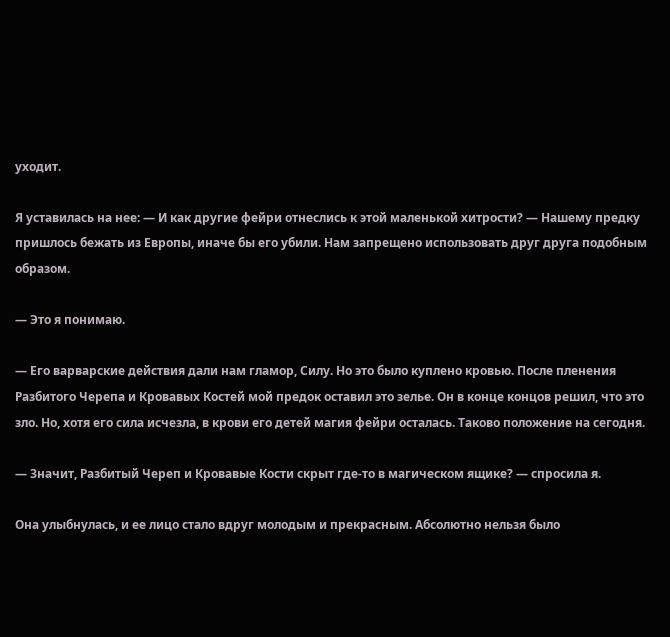уходит.

Я уставилась на нее: — И как другие фейри отнеслись к этой маленькой хитрости? — Нашему предку пришлось бежать из Европы, иначе бы его убили. Нам запрещено использовать друг друга подобным образом.

— Это я понимаю.

— Его варварские действия дали нам гламор, Силу. Но это было куплено кровью. После пленения Разбитого Черепа и Кровавых Костей мой предок оставил это зелье. Он в конце концов решил, что это зло. Но, хотя его сила исчезла, в крови его детей магия фейри осталась. Таково положение на сегодня.

— Значит, Разбитый Череп и Кровавые Кости скрыт где-то в магическом ящике? — спросила я.

Она улыбнулась, и ее лицо стало вдруг молодым и прекрасным. Абсолютно нельзя было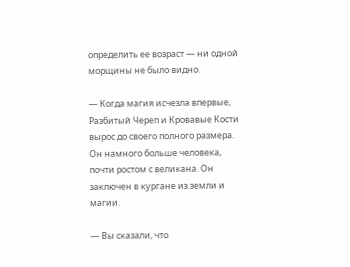определить ее возраст — ни одной морщины не было видно.

— Когда магия исчезла впервые, Разбитый Череп и Кровавые Кости вырос до своего полного размера. Он намного больше человека, почти ростом с великана. Он заключен в кургане из земли и магии.

— Вы сказали, что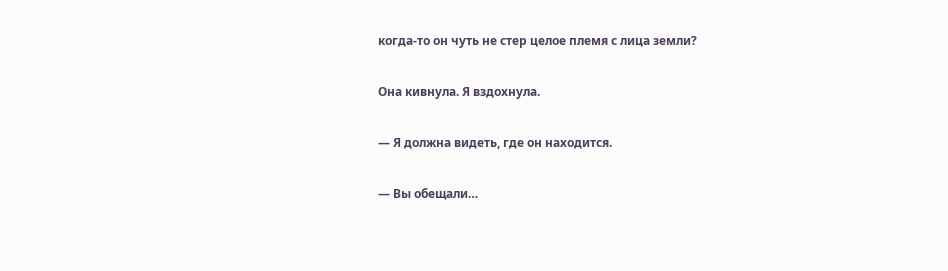когда-то он чуть не стер целое племя с лица земли?

Она кивнула. Я вздохнула.

— Я должна видеть, где он находится.

— Вы обещали…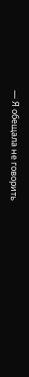— Я обещала не говорить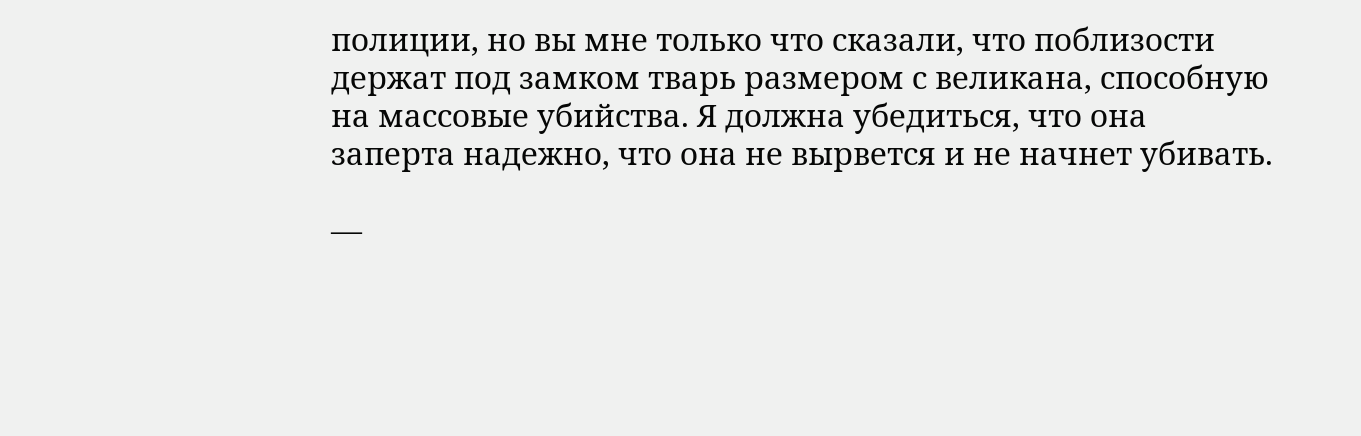полиции, но вы мне только что сказали, что поблизости держат под замком тварь размером с великана, способную на массовые убийства. Я должна убедиться, что она заперта надежно, что она не вырвется и не начнет убивать.

—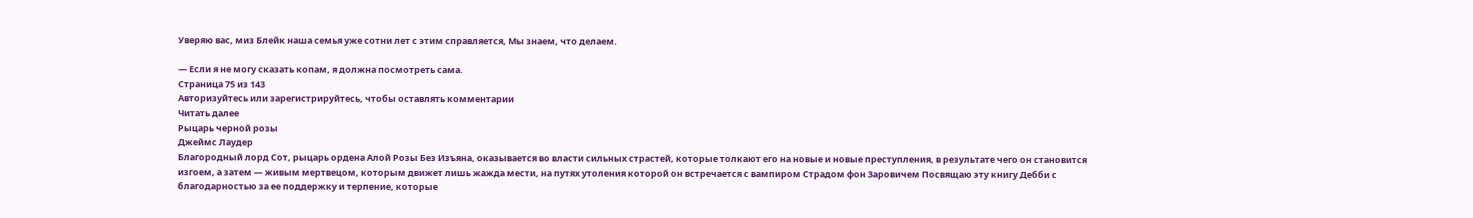Уверяю вас, миз Блейк наша семья уже сотни лет с этим справляется, Мы знаем, что делаем.

— Если я не могу сказать копам, я должна посмотреть сама.
Страница 75 из 143
Авторизуйтесь или зарегистрируйтесь, чтобы оставлять комментарии
Читать далее
Рыцарь черной розы
Джеймс Лаудер
Благородный лорд Сот, рыцарь ордена Алой Розы Без Изъяна, оказывается во власти сильных страстей, которые толкают его на новые и новые преступления, в результате чего он становится изгоем, а затем — живым мертвецом, которым движет лишь жажда мести, на путях утоления которой он встречается с вампиром Страдом фон Заровичем Посвящаю эту книгу Дебби с благодарностью за ее поддержку и терпение, которые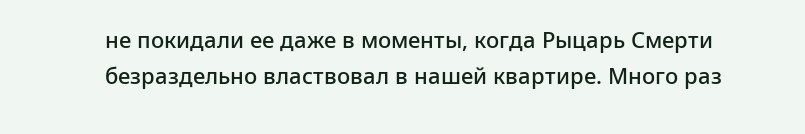не покидали ее даже в моменты, когда Рыцарь Смерти безраздельно властвовал в нашей квартире. Много раз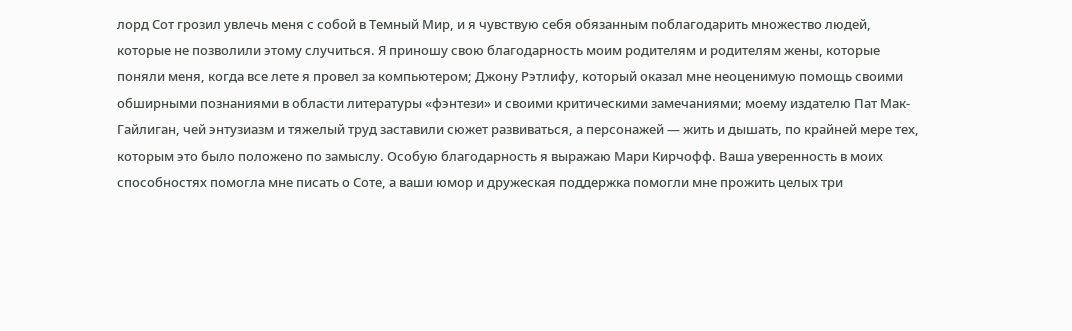лорд Сот грозил увлечь меня с собой в Темный Мир, и я чувствую себя обязанным поблагодарить множество людей, которые не позволили этому случиться. Я приношу свою благодарность моим родителям и родителям жены, которые поняли меня, когда все лете я провел за компьютером; Джону Рэтлифу, который оказал мне неоценимую помощь своими обширными познаниями в области литературы «фэнтези» и своими критическими замечаниями; моему издателю Пат Мак-Гайлиган, чей энтузиазм и тяжелый труд заставили сюжет развиваться, а персонажей — жить и дышать, по крайней мере тех, которым это было положено по замыслу. Особую благодарность я выражаю Мари Кирчофф. Ваша уверенность в моих способностях помогла мне писать о Соте, а ваши юмор и дружеская поддержка помогли мне прожить целых три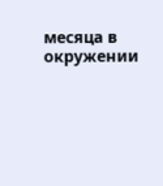месяца в окружении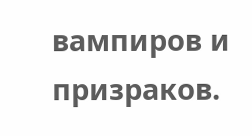вампиров и призраков.